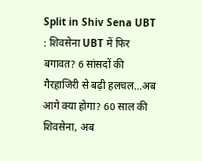Split in Shiv Sena UBT : शिवसेना UBT में फिर बगावत? 6 सांसदों की गैरहाजिरी से बढ़ी हलचल…अब आगे क्या होगा? 60 साल की शिवसेना, अब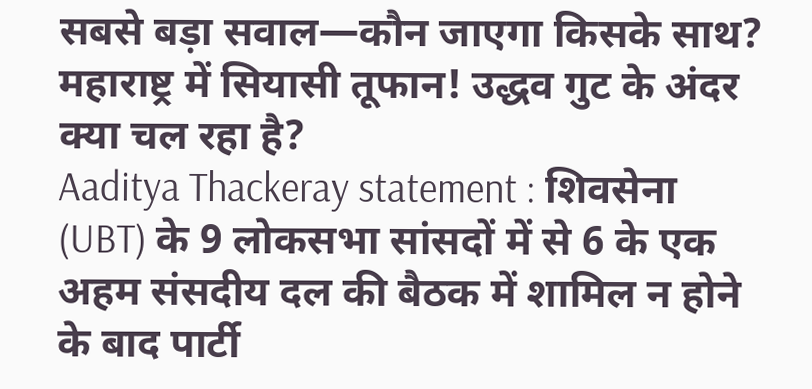सबसे बड़ा सवाल—कौन जाएगा किसके साथ? महाराष्ट्र में सियासी तूफान! उद्धव गुट के अंदर क्या चल रहा है?
Aaditya Thackeray statement : शिवसेना (UBT) के 9 लोकसभा सांसदों में से 6 के एक अहम संसदीय दल की बैठक में शामिल न होने के बाद पार्टी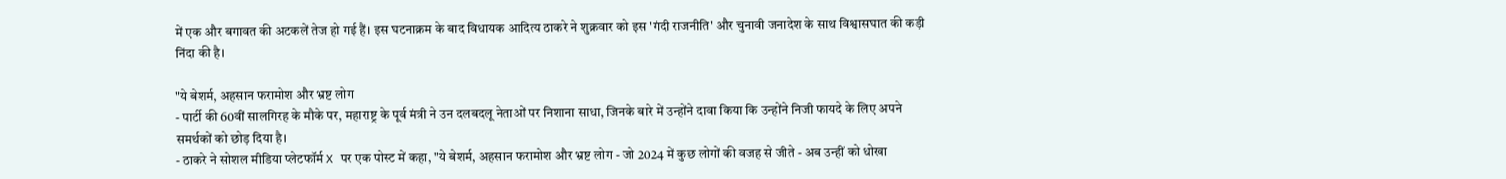में एक और बगावत की अटकलें तेज हो गई हैं। इस घटनाक्रम के बाद विधायक आदित्य ठाकरे ने शुक्रवार को इस 'गंदी राजनीति' और चुनावी जनादेश के साथ विश्वासघात की कड़ी निंदा की है।

"ये बेशर्म, अहसान फरामोश और भ्रष्ट लोग
- पार्टी की 60वीं सालगिरह के मौके पर, महाराष्ट्र के पूर्व मंत्री ने उन दलबदलू नेताओं पर निशाना साधा, जिनके बारे में उन्होंने दावा किया कि उन्होंने निजी फायदे के लिए अपने समर्थकों को छोड़ दिया है।
- ठाकरे ने सोशल मीडिया प्लेटफॉर्म X पर एक पोस्ट में कहा, "ये बेशर्म, अहसान फरामोश और भ्रष्ट लोग - जो 2024 में कुछ लोगों की वजह से जीते - अब उन्हीं को धोखा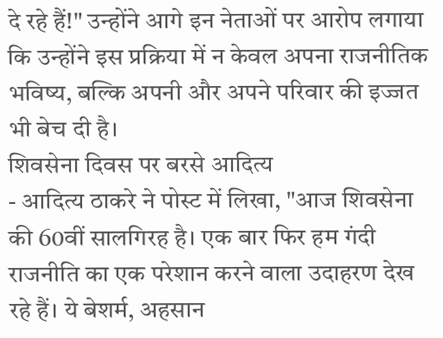दे रहे हैं!" उन्होंने आगे इन नेताओं पर आरोप लगाया कि उन्होंने इस प्रक्रिया में न केवल अपना राजनीतिक भविष्य, बल्कि अपनी और अपने परिवार की इज्जत भी बेच दी है।
शिवसेना दिवस पर बरसे आदित्य
- आदित्य ठाकरे ने पोस्ट में लिखा, "आज शिवसेना की 60वीं सालगिरह है। एक बार फिर हम गंदी राजनीति का एक परेशान करने वाला उदाहरण देख रहे हैं। ये बेशर्म, अहसान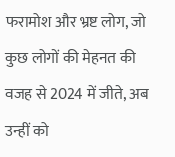फरामोश और भ्रष्ट लोग, जो कुछ लोगों की मेहनत की वजह से 2024 में जीते, अब उन्हीं को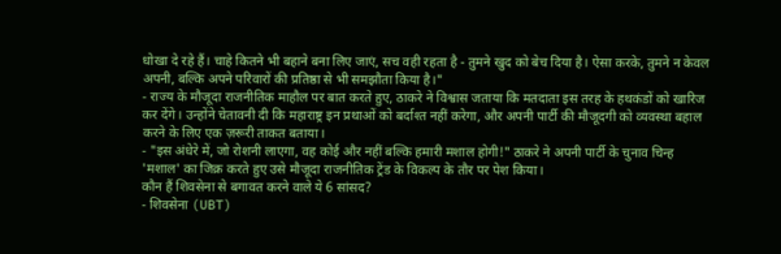धोखा दे रहे हैं। चाहे कितने भी बहाने बना लिए जाएं, सच वही रहता है - तुमने खुद को बेच दिया है। ऐसा करके, तुमने न केवल अपनी, बल्कि अपने परिवारों की प्रतिष्ठा से भी समझौता किया है।"
- राज्य के मौजूदा राजनीतिक माहौल पर बात करते हुए, ठाकरे ने विश्वास जताया कि मतदाता इस तरह के हथकंडों को खारिज कर देंगे। उन्होंने चेतावनी दी कि महाराष्ट्र इन प्रथाओं को बर्दाश्त नहीं करेगा, और अपनी पार्टी की मौजूदगी को व्यवस्था बहाल करने के लिए एक ज़रूरी ताकत बताया।
- "इस अंधेरे में, जो रोशनी लाएगा, वह कोई और नहीं बल्कि हमारी मशाल होगी!" ठाकरे ने अपनी पार्टी के चुनाव चिन्ह 'मशाल' का जिक्र करते हुए उसे मौजूदा राजनीतिक ट्रेंड के विकल्प के तौर पर पेश किया।
कौन हैं शिवसेना से बगावत करने वाले ये 6 सांसद?
- शिवसेना (UBT)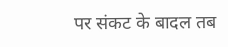पर संकट के बादल तब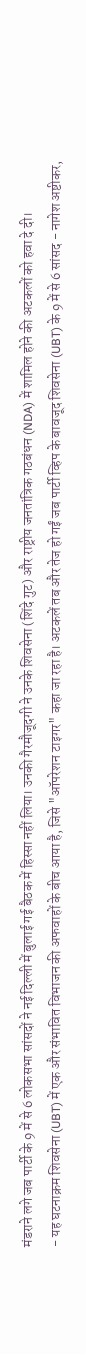मंडराने लगे जब पार्टी के 9 में से 6 लोकसभा सांसदों ने नई दिल्ली में बुलाई गई बैठक में हिस्सा नहीं लिया। उनकी गैरमौजूदगी ने उनके शिवसेना (शिंदे गुट) और राष्ट्रीय जनतांत्रिक गठबंधन (NDA) में शामिल होने की अटकलों को हवा दे दी।
- यह घटनाक्रम शिवसेना (UBT) में एक और संभावित विभाजन की अफवाहों के बीच आया है, जिसे "ऑपरेशन टाइगर" कहा जा रहा है। अटकलें तब और तेज हो गईं जब पार्टी व्हिप के बावजूद शिवसेना (UBT) के 9 में से 6 सांसद - नागेश अष्टीकर,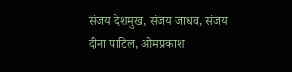संजय देशमुख, संजय जाधव, संजय दीना पाटिल, ओमप्रकाश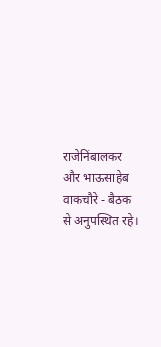राजेनिंबालकर और भाऊसाहेब वाकचौरे - बैठक से अनुपस्थित रहे।